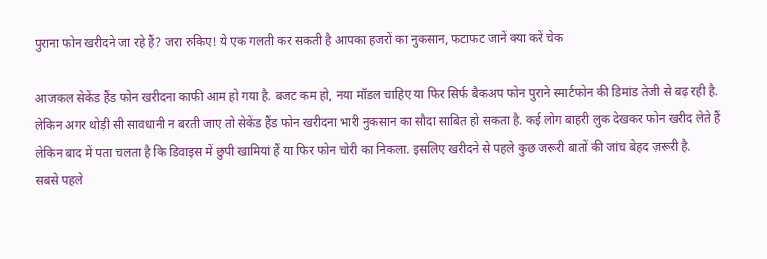पुराना फोन खरीदने जा रहे हैं? जरा रुकिए! ये एक गलती कर सकती है आपका हजरों का नुकसान, फटाफट जानें क्या करें चेक

आजकल सेकेंड हैंड फोन खरीदना काफी आम हो गया है. बजट कम हो, नया मॉडल चाहिए या फिर सिर्फ बैकअप फोन पुराने स्मार्टफोन की डिमांड तेजी से बढ़ रही है. लेकिन अगर थोड़ी सी सावधानी न बरती जाए तो सेकेंड हैंड फोन खरीदना भारी नुकसान का सौदा साबित हो सकता है. कई लोग बाहरी लुक देखकर फोन खरीद लेते हैं लेकिन बाद में पता चलता है कि डिवाइस में छुपी खामियां हैं या फिर फोन चोरी का निकला. इसलिए खरीदने से पहले कुछ जरूरी बातों की जांच बेहद ज़रूरी है.
सबसे पहले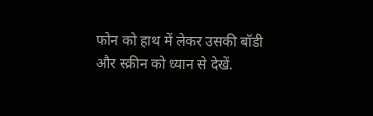फोन को हाथ में लेकर उसकी बॉडी और स्क्रीन को ध्यान से देखें.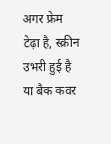अगर फ्रेम टेढ़ा है, स्क्रीन उभरी हुई है या बैक कवर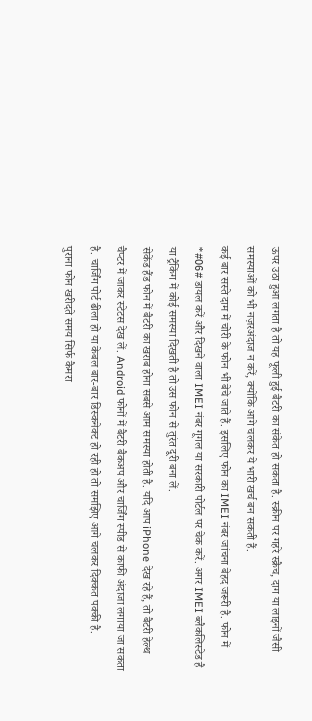ऊपर उठा हुआ लगता है तो यह फूली हुई बैटरी का संकेत हो सकता है. स्क्रीन पर गहरे स्क्रैच, दाग या लाइनों जैसी समस्याओं को भी नज़रअंदाज न करें, क्योंकि आगे चलकर ये भारी खर्च बन सकती हैं.
कई बार सस्ते दाम में चोरी के फोन भी बेचे जाते हैं. इसलिए फोन का IMEI नंबर जांचना बेहद जरूरी है. फोन में *#06# डायल करें और दिखने वाला IMEI नंबर गूगल या सरकारी पोर्टल पर चेक करें. अगर IMEI ब्लैकलिस्टेड है या ट्रैकिंग में कोई समस्या दिखती है तो उस फोन से तुरंत दूरी बना लें.
सेकेंड हैंड फोन में बैटरी का खराब होना सबसे आम समस्या होती है. यदि आप iPhone देख रहे हैं, तो बैटरी हेल्थ चैप्टर में जाकर स्टेटस देख लें. Android फोनों में बैटरी बैकअप और चार्जिंग स्पीड से काफी अंदाजा लगाया जा सकता है. चार्जिंग पोर्ट ढीला हो या केबल बार-बार डिस्कनेक्ट हो रही हो तो समझिए आगे चलकर दिक्कत पक्की है.
पुराना फोन खरीदते समय सिर्फ कैमरा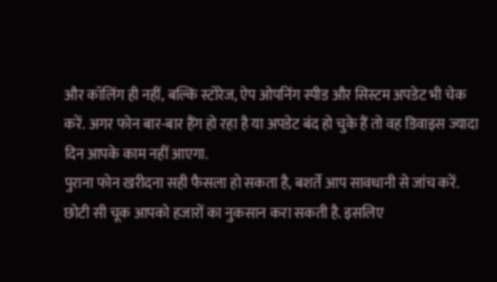और कॉलिंग ही नहीं, बल्कि स्टोरेज, ऐप ओपनिंग स्पीड और सिस्टम अपडेट भी चेक करें. अगर फोन बार-बार हैंग हो रहा है या अपडेट बंद हो चुके हैं तो वह डिवाइस ज्यादा दिन आपके काम नहीं आएगा.
पुराना फोन खरीदना सही फैसला हो सकता है, बशर्ते आप सावधानी से जांच करें. छोटी सी चूक आपको हजारों का नुकसान करा सकती है. इसलिए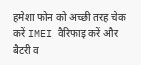हमेशा फोन को अच्छी तरह चेक करें IMEI वैरिफाइ करें और बैटरी व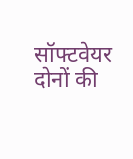सॉफ्टवेयर दोनों की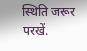स्थिति जरूर परखें.